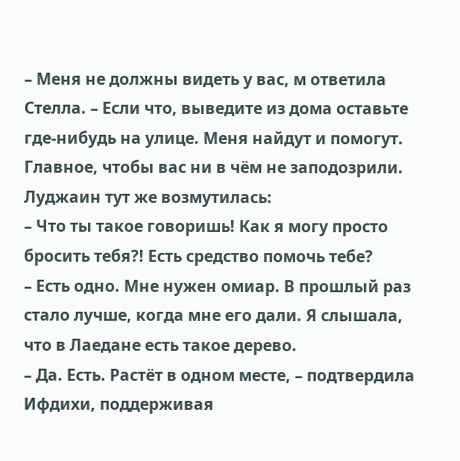– Меня не должны видеть у вас, м ответила Стелла. – Если что, выведите из дома оставьте где-нибудь на улице. Меня найдут и помогут. Главное, чтобы вас ни в чём не заподозрили.
Луджаин тут же возмутилась:
– Что ты такое говоришь! Как я могу просто бросить тебя?! Есть средство помочь тебе?
– Есть одно. Мне нужен омиар. В прошлый раз стало лучше, когда мне его дали. Я слышала, что в Лаедане есть такое дерево.
– Да. Есть. Растёт в одном месте, – подтвердила Ифдихи, поддерживая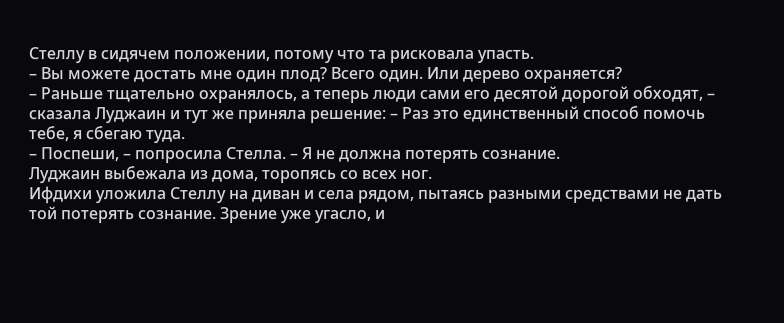Стеллу в сидячем положении, потому что та рисковала упасть.
– Вы можете достать мне один плод? Всего один. Или дерево охраняется?
– Раньше тщательно охранялось, а теперь люди сами его десятой дорогой обходят, – сказала Луджаин и тут же приняла решение: – Раз это единственный способ помочь тебе, я сбегаю туда.
– Поспеши, – попросила Стелла. – Я не должна потерять сознание.
Луджаин выбежала из дома, торопясь со всех ног.
Ифдихи уложила Стеллу на диван и села рядом, пытаясь разными средствами не дать той потерять сознание. Зрение уже угасло, и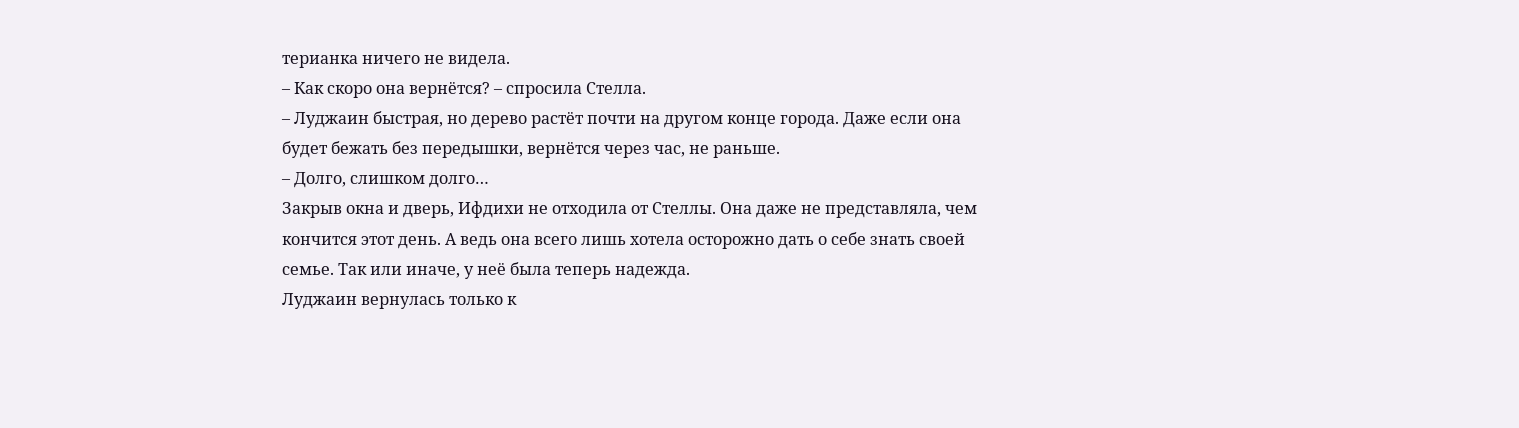терианка ничего не видела.
– Как скоро она вернётся? – спросила Стелла.
– Луджаин быстрая, но дерево растёт почти на другом конце города. Даже если она будет бежать без передышки, вернётся через час, не раньше.
– Долго, слишком долго…
Закрыв окна и дверь, Ифдихи не отходила от Стеллы. Она даже не представляла, чем кончится этот день. А ведь она всего лишь хотела осторожно дать о себе знать своей семье. Так или иначе, у неё была теперь надежда.
Луджаин вернулась только к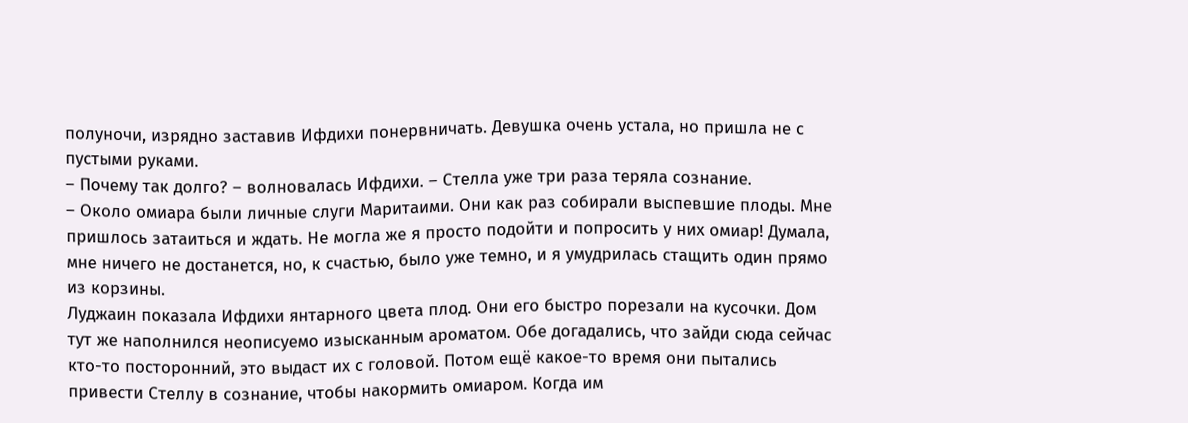полуночи, изрядно заставив Ифдихи понервничать. Девушка очень устала, но пришла не с пустыми руками.
– Почему так долго? – волновалась Ифдихи. – Стелла уже три раза теряла сознание.
– Около омиара были личные слуги Маритаими. Они как раз собирали выспевшие плоды. Мне пришлось затаиться и ждать. Не могла же я просто подойти и попросить у них омиар! Думала, мне ничего не достанется, но, к счастью, было уже темно, и я умудрилась стащить один прямо из корзины.
Луджаин показала Ифдихи янтарного цвета плод. Они его быстро порезали на кусочки. Дом тут же наполнился неописуемо изысканным ароматом. Обе догадались, что зайди сюда сейчас кто-то посторонний, это выдаст их с головой. Потом ещё какое-то время они пытались привести Стеллу в сознание, чтобы накормить омиаром. Когда им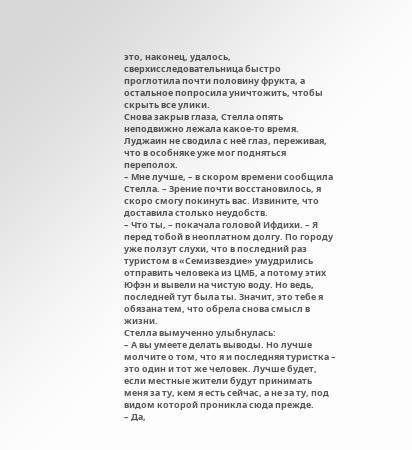это, наконец, удалось, сверхисследовательница быстро проглотила почти половину фрукта, а остальное попросила уничтожить, чтобы скрыть все улики.
Снова закрыв глаза, Стелла опять неподвижно лежала какое-то время. Луджаин не сводила с неё глаз, переживая, что в особняке уже мог подняться переполох.
– Мне лучше, – в скором времени сообщила Стелла. – Зрение почти восстановилось, я скоро смогу покинуть вас. Извините, что доставила столько неудобств.
– Что ты, – покачала головой Ифдихи. – Я перед тобой в неоплатном долгу. По городу уже ползут слухи, что в последний раз туристом в «Семизвездие» умудрились отправить человека из ЦМБ, а потому этих Юфэн и вывели на чистую воду. Но ведь, последней тут была ты. Значит, это тебе я обязана тем, что обрела снова смысл в жизни.
Стелла вымученно улыбнулась:
– А вы умеете делать выводы. Но лучше молчите о том, что я и последняя туристка – это один и тот же человек. Лучше будет, если местные жители будут принимать меня за ту, кем я есть сейчас, а не за ту, под видом которой проникла сюда прежде.
– Да,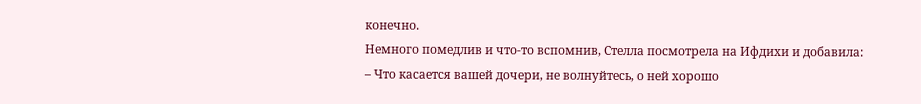конечно.
Немного помедлив и что-то вспомнив, Стелла посмотрела на Ифдихи и добавила:
– Что касается вашей дочери, не волнуйтесь, о ней хорошо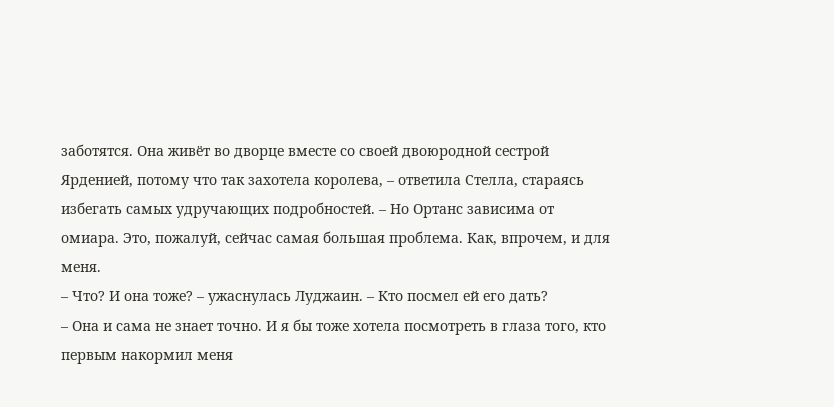заботятся. Она живёт во дворце вместе со своей двоюродной сестрой Ярденией, потому что так захотела королева, – ответила Стелла, стараясь избегать самых удручающих подробностей. – Но Ортанс зависима от омиара. Это, пожалуй, сейчас самая большая проблема. Как, впрочем, и для меня.
– Что? И она тоже? – ужаснулась Луджаин. – Кто посмел ей его дать?
– Она и сама не знает точно. И я бы тоже хотела посмотреть в глаза того, кто первым накормил меня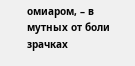омиаром, – в мутных от боли зрачках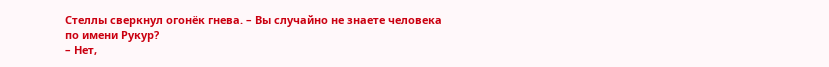Стеллы сверкнул огонёк гнева. – Вы случайно не знаете человека по имени Рукур?
– Нет,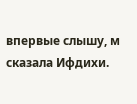впервые слышу, м сказала Ифдихи.